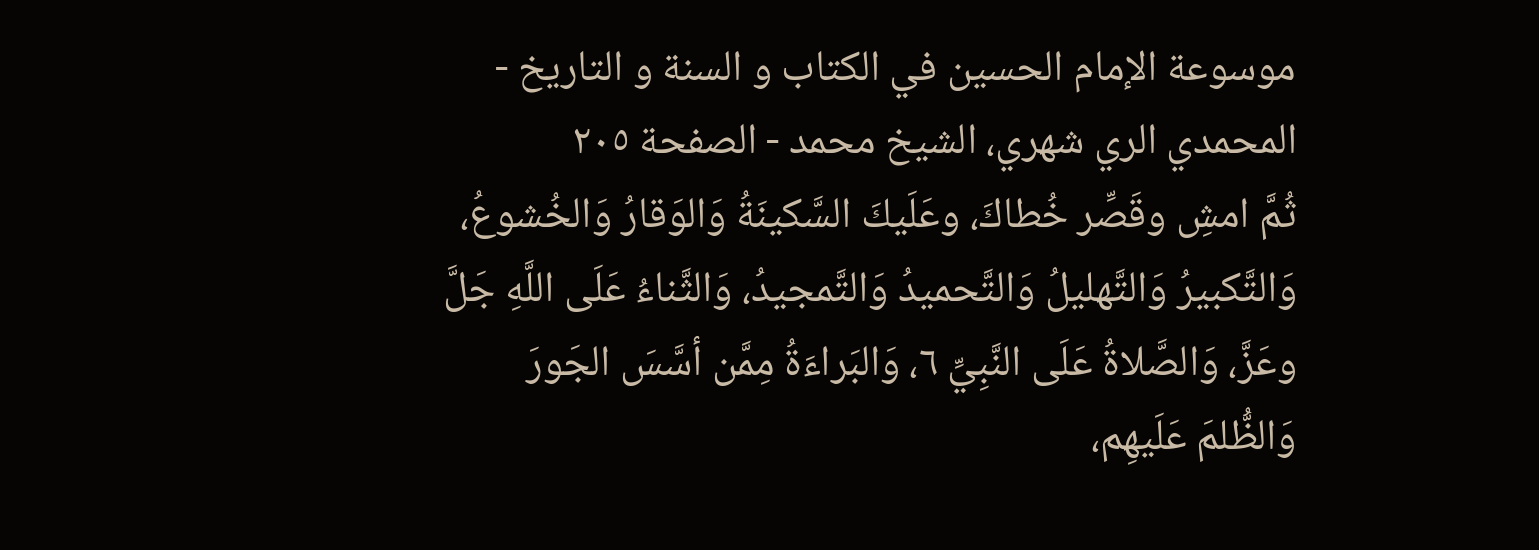موسوعة الإمام الحسين في الكتاب و السنة و التاريخ - المحمدي الري شهري، الشيخ محمد - الصفحة ٢٠٥
ثُمَّ امشِ وقَصِّر خُطاكَ، وعَلَيكَ السَّكينَةُ وَالوَقارُ وَالخُشوعُ، وَالتَّكبيرُ وَالتَّهليلُ وَالتَّحميدُ وَالتَّمجيدُ، وَالثَّناءُ عَلَى اللَّهِ جَلَّ وعَزَّ، وَالصَّلاةُ عَلَى النَّبِيِّ ٦، وَالبَراءَةُ مِمَّن أسَّسَ الجَورَ وَالظُّلمَ عَلَيهِم،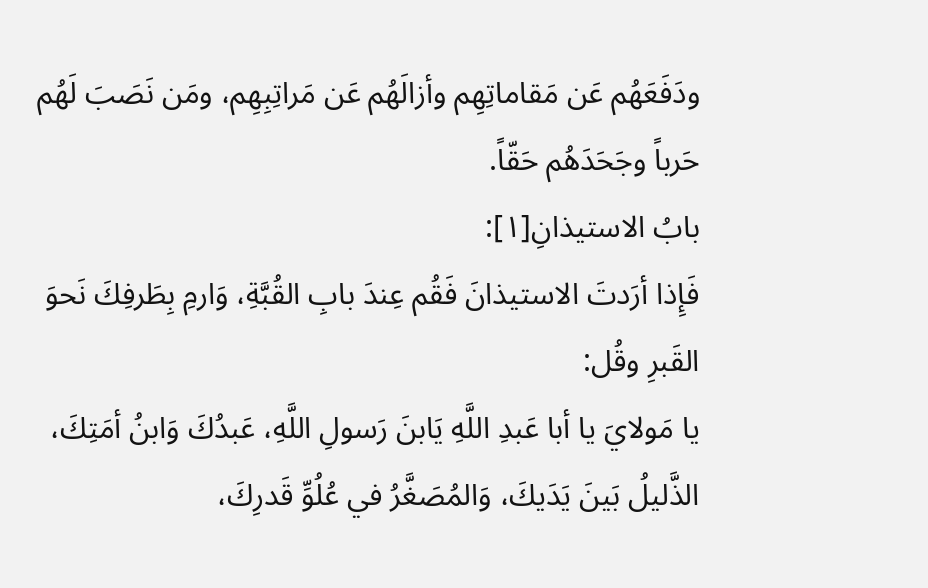ودَفَعَهُم عَن مَقاماتِهِم وأزالَهُم عَن مَراتِبِهِم، ومَن نَصَبَ لَهُم حَرباً وجَحَدَهُم حَقّاً.
بابُ الاستيذانِ[١]:
فَإِذا أرَدتَ الاستيذانَ فَقُم عِندَ بابِ القُبَّةِ، وَارمِ بِطَرفِكَ نَحوَ القَبرِ وقُل:
يا مَولايَ يا أبا عَبدِ اللَّهِ يَابنَ رَسولِ اللَّهِ، عَبدُكَ وَابنُ أمَتِكَ، الذَّليلُ بَينَ يَدَيكَ، وَالمُصَغَّرُ في عُلُوِّ قَدرِكَ،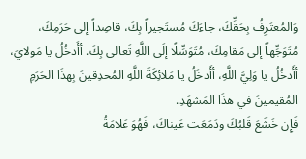وَالمُعتَرِفُ بِحَقِّكَ، جاءَكَ مُستَجيراً بِكَ، قاصِداً إلى حَرَمِكَ، مُتَوَجِّهاً إلى مَقامِكَ، مُتَوَسِّلًا إلَى اللَّهِ تَعالى بِكَ. أأَدخُلُ يا مَولايَ، أأَدخُلُ يا وَلِيَّ اللَّهِ، أأَدخَلُ يا مَلائِكَةَ اللَّهِ المُحدِقينَ بِهذَا الحَرَمِ المُقيمينَ في هذَا المَشهَدِ.
فَإِن خَشَعَ قَلبُكَ ودَمَعَت عَيناكَ، فَهُوَ عَلامَةُ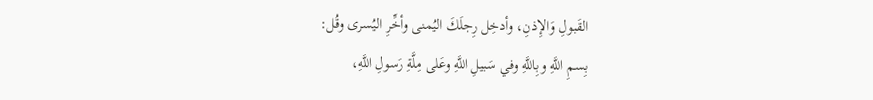القَبولِ وَالإِذنِ، وأدخِل رِجلَكَ اليُمنى وأخِّرِ اليُسرى وقُل:
بِسمِ اللَّهِ وبِاللَّهِ وفي سَبيلِ اللَّهِ وعَلى مِلَّةِ رَسولِ اللَّهِ،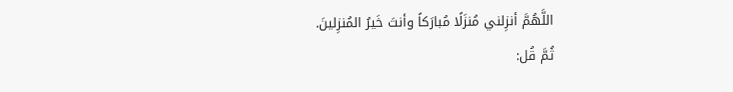اللَّهُمَّ أنزِلني مُنزَلًا مُبارَكاً وأنتَ خَيرُ المُنزِلينَ.
ثُمَّ قُل: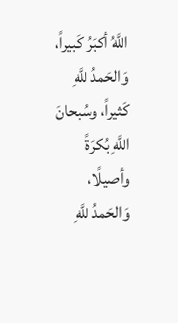اللَّهُ أكبَرُ كَبيراً، وَالحَمدُ للَّهِ كَثيراً، وسُبحانَ اللَّهِ بُكرَةً وأصيلًا، وَالحَمدُ للَّهِ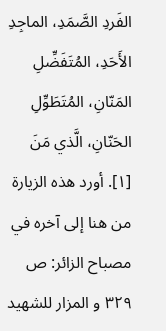الفَردِ الصَّمَدِ، الماجِدِ الأَحَدِ، المُتَفَضِّلِ المَنّانِ، المُتَطَوِّلِ الحَنّانِ، الَّذي مَنَ
[١]. أورد هذه الزيارة من هنا إلى آخره في مصباح الزائر: ص ٣٢٩ و المزار للشهيد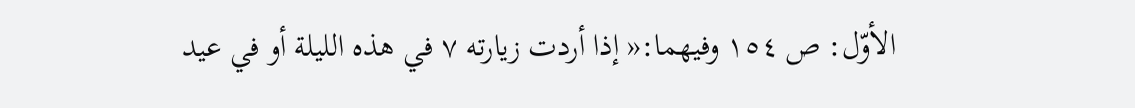الأوّل: ص ١٥٤ وفيهما:« إذا أردت زيارته ٧ في هذه الليلة أو في عيد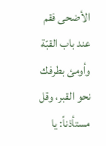الأضحى فقم عند باب القبّة وأومئ بطرفك نحو القبر، وقل مستأذناً: يا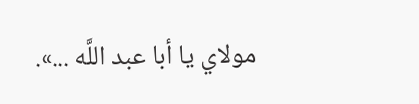مولاي يا أبا عبد اللَّه ...».